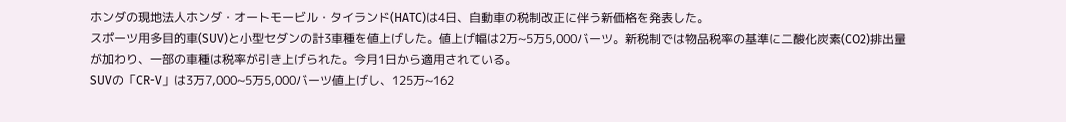ホンダの現地法人ホンダ・オートモービル・タイランド(HATC)は4日、自動車の税制改正に伴う新価格を発表した。
スポーツ用多目的車(SUV)と小型セダンの計3車種を値上げした。値上げ幅は2万~5万5,000バーツ。新税制では物品税率の基準に二酸化炭素(CO2)排出量が加わり、一部の車種は税率が引き上げられた。今月1日から適用されている。
SUVの「CR-V」は3万7,000~5万5,000バーツ値上げし、125万~162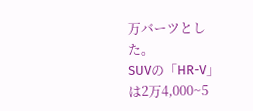万バーツとした。
SUVの「HR-V」は2万4,000~5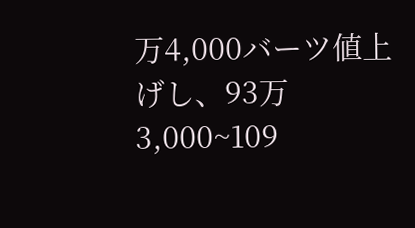万4,000バーツ値上げし、93万3,000~109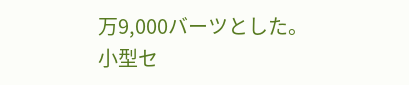万9,000バーツとした。
小型セ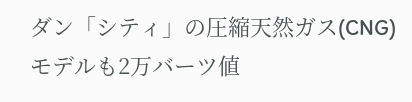ダン「シティ」の圧縮天然ガス(CNG)モデルも2万バーツ値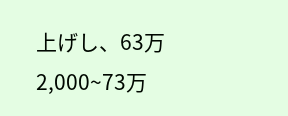上げし、63万2,000~73万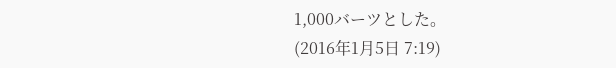1,000バーツとした。
(2016年1月5日 7:19)